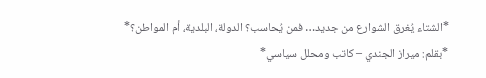*الشتاء يُغرق الشوارع من جديد… فمن يُحاسب؟ الدولة، البلدية، أم المواطن؟*
*بقلم: ميراز الجندي – كاتب ومحلل سياسي*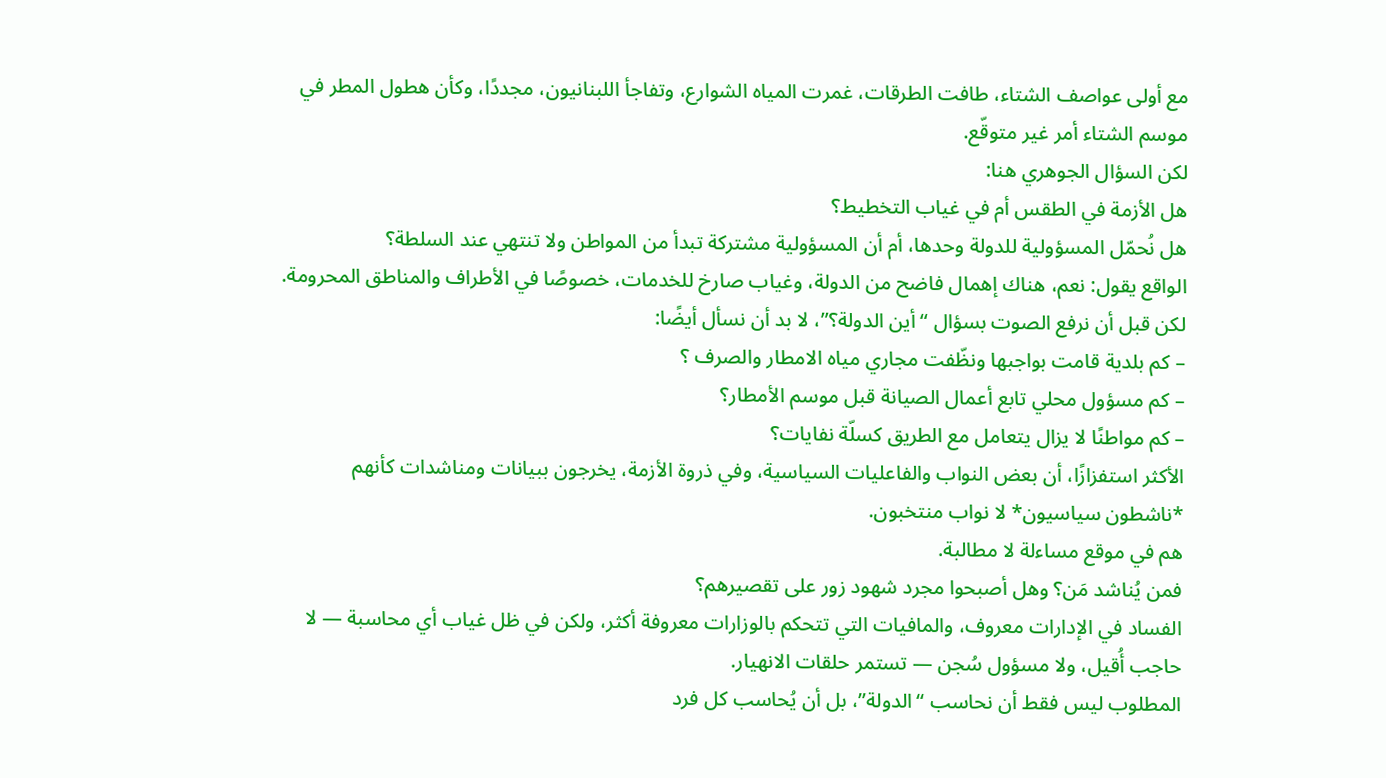مع أولى عواصف الشتاء، طافت الطرقات، غمرت المياه الشوارع، وتفاجأ اللبنانيون، مجددًا، وكأن هطول المطر في موسم الشتاء أمر غير متوقّع.
لكن السؤال الجوهري هنا:
هل الأزمة في الطقس أم في غياب التخطيط؟
هل نُحمّل المسؤولية للدولة وحدها، أم أن المسؤولية مشتركة تبدأ من المواطن ولا تنتهي عند السلطة؟
الواقع يقول: نعم، هناك إهمال فاضح من الدولة، وغياب صارخ للخدمات، خصوصًا في الأطراف والمناطق المحرومة.
لكن قبل أن نرفع الصوت بسؤال “أين الدولة؟”، لا بد أن نسأل أيضًا:
– كم بلدية قامت بواجبها ونظّفت مجاري مياه الامطار والصرف ؟
– كم مسؤول محلي تابع أعمال الصيانة قبل موسم الأمطار؟
– كم مواطنًا لا يزال يتعامل مع الطريق كسلّة نفايات؟
الأكثر استفزازًا، أن بعض النواب والفاعليات السياسية، وفي ذروة الأزمة، يخرجون ببيانات ومناشدات كأنهم *ناشطون سياسيون* لا نواب منتخبون.
هم في موقع مساءلة لا مطالبة.
فمن يُناشد مَن؟ وهل أصبحوا مجرد شهود زور على تقصيرهم؟
الفساد في الإدارات معروف، والمافيات التي تتحكم بالوزارات معروفة أكثر، ولكن في ظل غياب أي محاسبة — لا حاجب أُقيل، ولا مسؤول سُجن — تستمر حلقات الانهيار.
المطلوب ليس فقط أن نحاسب “الدولة”، بل أن يُحاسب كل فرد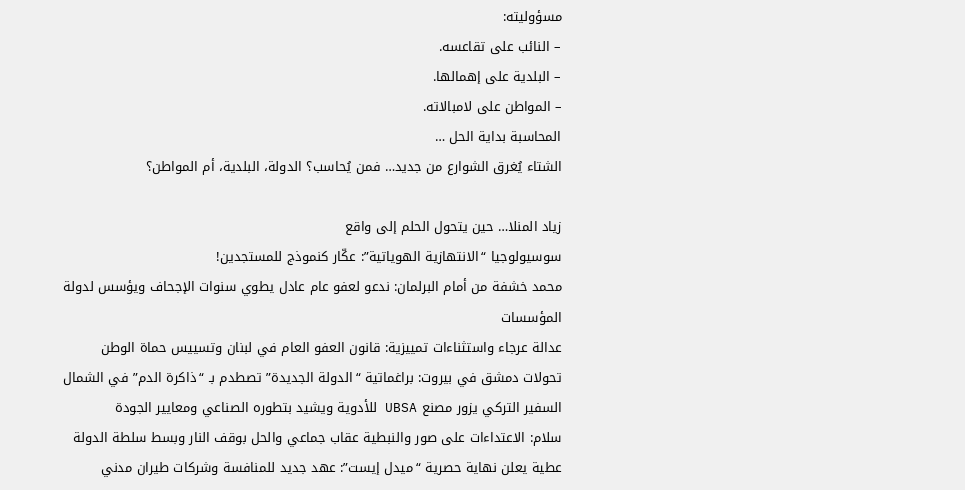مسؤوليته:
– النائب على تقاعسه.
– البلدية على إهمالها.
– المواطن على لامبالاته.
المحاسبة بداية الحل …
الشتاء يُغرق الشوارع من جديد… فمن يُحاسب؟ الدولة، البلدية، أم المواطن؟

زياد المنلا… حين يتحول الحلم إلى واقع
سوسيولوجيا “الانتهازية الهوياتية”: عكّار كنموذج للمستجدين!
محمد خشفة من أمام البرلمان: ندعو لعفو عام عادل يطوي سنوات الإجحاف ويؤسس لدولة المؤسسات
عدالة عرجاء واستثناءات تمييزية: قانون العفو العام في لبنان وتسييس حماة الوطن
تحولات دمشق في بيروت: براغماتية “الدولة الجديدة” تصطدم بـ “ذاكرة الدم” في الشمال
السفير التركي يزور مصنع UBSA للأدوية ويشيد بتطوره الصناعي ومعايير الجودة
سلام: الاعتداءات على صور والنبطية عقاب جماعي والحل بوقف النار وبسط سلطة الدولة
عطية يعلن نهاية حصرية “ميدل إيست”: عهد جديد للمنافسة وشركات طيران مدني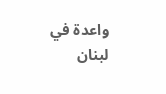واعدة في لبنان